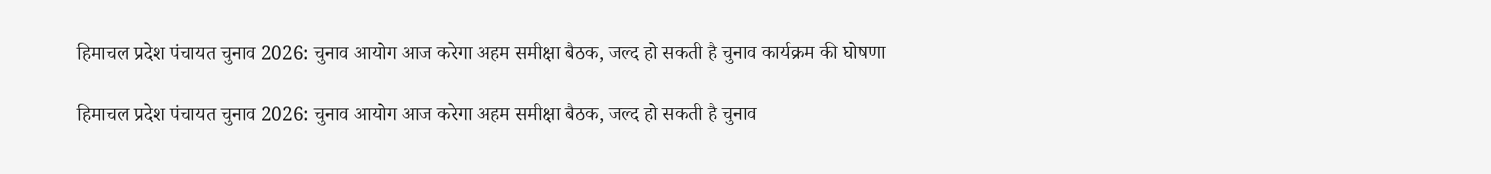हिमाचल प्रदेश पंचायत चुनाव 2026: चुनाव आयोग आज करेगा अहम समीक्षा बैठक, जल्द हो सकती है चुनाव कार्यक्रम की घोषणा

हिमाचल प्रदेश पंचायत चुनाव 2026: चुनाव आयोग आज करेगा अहम समीक्षा बैठक, जल्द हो सकती है चुनाव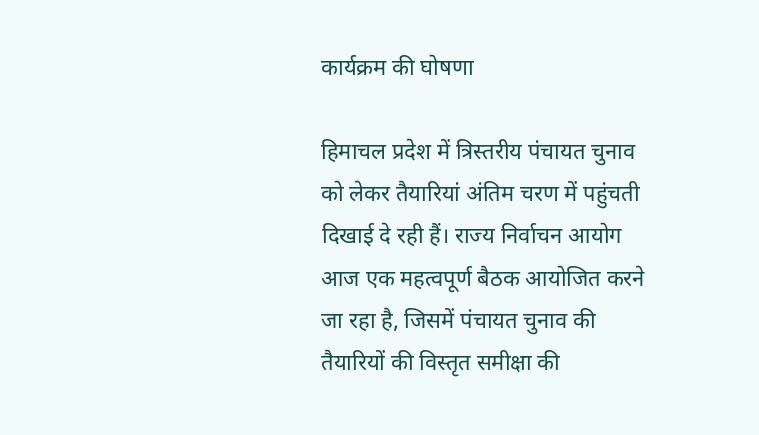कार्यक्रम की घोषणा

हिमाचल प्रदेश में त्रिस्तरीय पंचायत चुनाव को लेकर तैयारियां अंतिम चरण में पहुंचती दिखाई दे रही हैं। राज्य निर्वाचन आयोग आज एक महत्वपूर्ण बैठक आयोजित करने जा रहा है, जिसमें पंचायत चुनाव की तैयारियों की विस्तृत समीक्षा की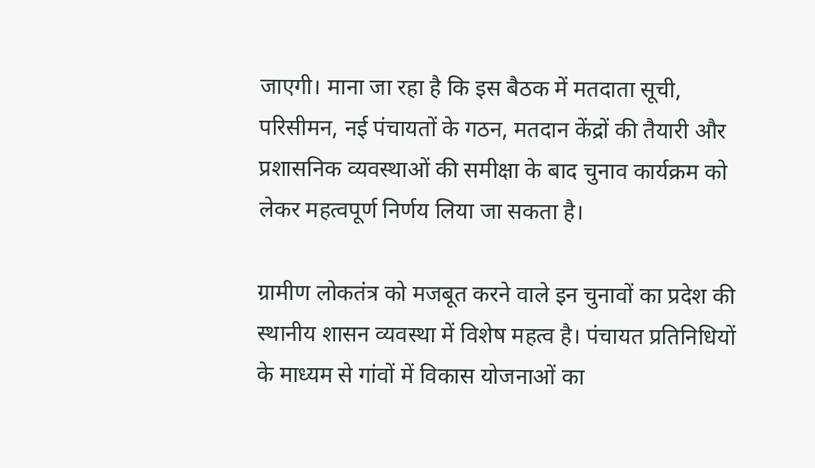जाएगी। माना जा रहा है कि इस बैठक में मतदाता सूची, परिसीमन, नई पंचायतों के गठन, मतदान केंद्रों की तैयारी और प्रशासनिक व्यवस्थाओं की समीक्षा के बाद चुनाव कार्यक्रम को लेकर महत्वपूर्ण निर्णय लिया जा सकता है।

ग्रामीण लोकतंत्र को मजबूत करने वाले इन चुनावों का प्रदेश की स्थानीय शासन व्यवस्था में विशेष महत्व है। पंचायत प्रतिनिधियों के माध्यम से गांवों में विकास योजनाओं का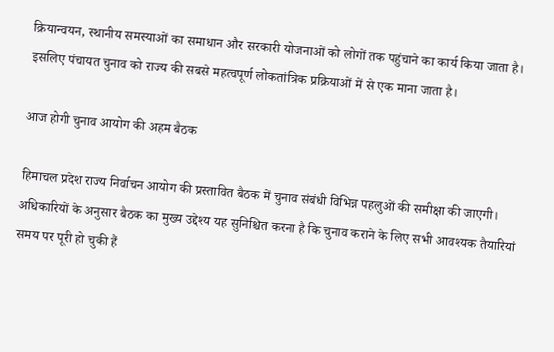क्रियान्वयन, स्थानीय समस्याओं का समाधान और सरकारी योजनाओं को लोगों तक पहुंचाने का कार्य किया जाता है। इसलिए पंचायत चुनाव को राज्य की सबसे महत्वपूर्ण लोकतांत्रिक प्रक्रियाओं में से एक माना जाता है।

आज होगी चुनाव आयोग की अहम बैठक

हिमाचल प्रदेश राज्य निर्वाचन आयोग की प्रस्तावित बैठक में चुनाव संबंधी विभिन्न पहलुओं की समीक्षा की जाएगी। अधिकारियों के अनुसार बैठक का मुख्य उद्देश्य यह सुनिश्चित करना है कि चुनाव कराने के लिए सभी आवश्यक तैयारियां समय पर पूरी हो चुकी हैं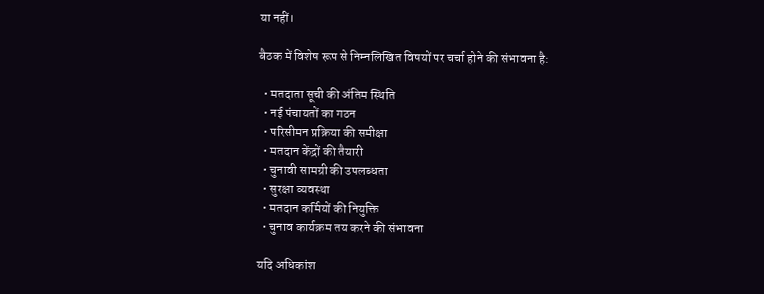या नहीं।

बैठक में विशेष रूप से निम्नलिखित विषयों पर चर्चा होने की संभावना है:

  • मतदाता सूची की अंतिम स्थिति
  • नई पंचायतों का गठन
  • परिसीमन प्रक्रिया की समीक्षा
  • मतदान केंद्रों की तैयारी
  • चुनावी सामग्री की उपलब्धता
  • सुरक्षा व्यवस्था
  • मतदान कर्मियों की नियुक्ति
  • चुनाव कार्यक्रम तय करने की संभावना

यदि अधिकांश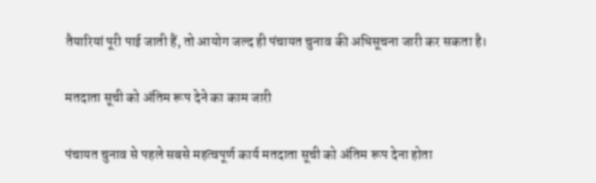तैयारियां पूरी पाई जाती हैं, तो आयोग जल्द ही पंचायत चुनाव की अधिसूचना जारी कर सकता है।

मतदाता सूची को अंतिम रूप देने का काम जारी

पंचायत चुनाव से पहले सबसे महत्वपूर्ण कार्य मतदाता सूची को अंतिम रूप देना होता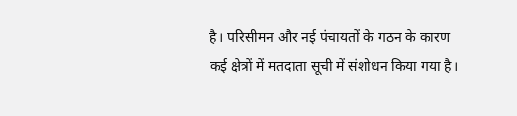है। परिसीमन और नई पंचायतों के गठन के कारण कई क्षेत्रों में मतदाता सूची में संशोधन किया गया है।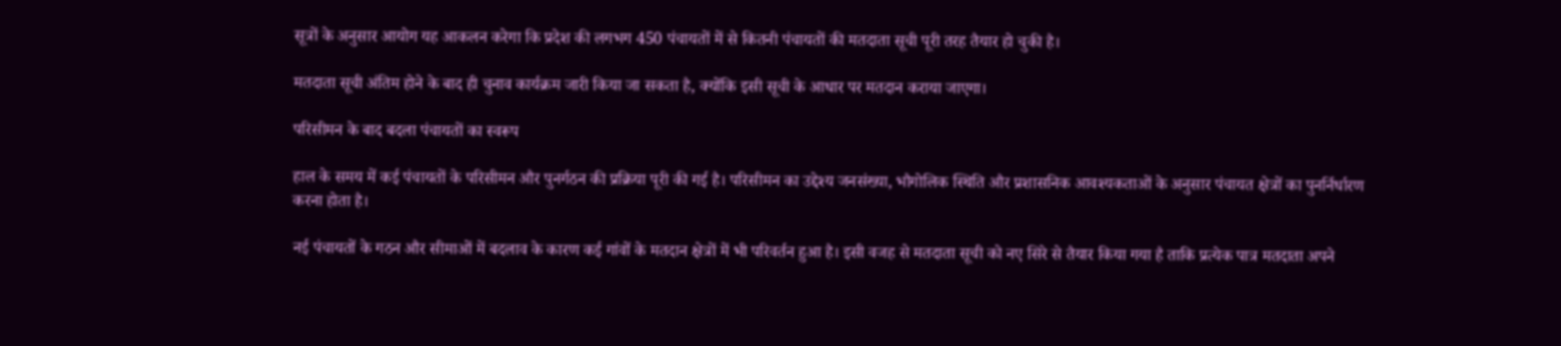सूत्रों के अनुसार आयोग यह आकलन करेगा कि प्रदेश की लगभग 450 पंचायतों में से कितनी पंचायतों की मतदाता सूची पूरी तरह तैयार हो चुकी है।

मतदाता सूची अंतिम होने के बाद ही चुनाव कार्यक्रम जारी किया जा सकता है, क्योंकि इसी सूची के आधार पर मतदान कराया जाएगा।

परिसीमन के बाद बदला पंचायतों का स्वरूप

हाल के समय में कई पंचायतों के परिसीमन और पुनर्गठन की प्रक्रिया पूरी की गई है। परिसीमन का उद्देश्य जनसंख्या, भौगोलिक स्थिति और प्रशासनिक आवश्यकताओं के अनुसार पंचायत क्षेत्रों का पुनर्निर्धारण करना होता है।

नई पंचायतों के गठन और सीमाओं में बदलाव के कारण कई गांवों के मतदान क्षेत्रों में भी परिवर्तन हुआ है। इसी वजह से मतदाता सूची को नए सिरे से तैयार किया गया है ताकि प्रत्येक पात्र मतदाता अपने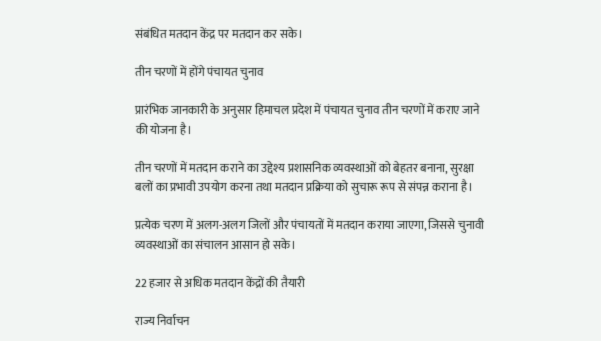संबंधित मतदान केंद्र पर मतदान कर सके।

तीन चरणों में होंगे पंचायत चुनाव

प्रारंभिक जानकारी के अनुसार हिमाचल प्रदेश में पंचायत चुनाव तीन चरणों में कराए जाने की योजना है।

तीन चरणों में मतदान कराने का उद्देश्य प्रशासनिक व्यवस्थाओं को बेहतर बनाना, सुरक्षा बलों का प्रभावी उपयोग करना तथा मतदान प्रक्रिया को सुचारू रूप से संपन्न कराना है।

प्रत्येक चरण में अलग-अलग जिलों और पंचायतों में मतदान कराया जाएगा, जिससे चुनावी व्यवस्थाओं का संचालन आसान हो सके।

22 हजार से अधिक मतदान केंद्रों की तैयारी

राज्य निर्वाचन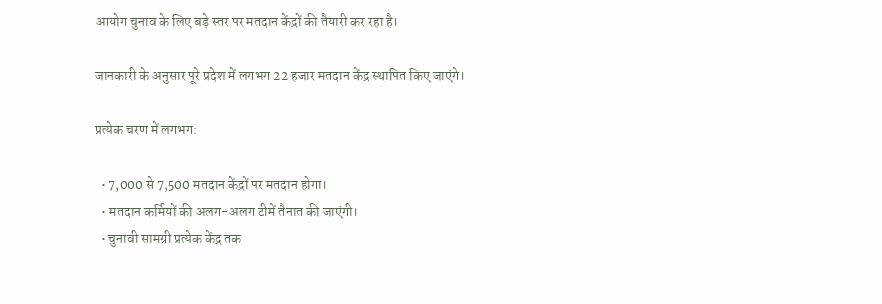आयोग चुनाव के लिए बड़े स्तर पर मतदान केंद्रों की तैयारी कर रहा है।

जानकारी के अनुसार पूरे प्रदेश में लगभग 22 हजार मतदान केंद्र स्थापित किए जाएंगे।

प्रत्येक चरण में लगभग:

  • 7,000 से 7,500 मतदान केंद्रों पर मतदान होगा।
  • मतदान कर्मियों की अलग-अलग टीमें तैनात की जाएंगी।
  • चुनावी सामग्री प्रत्येक केंद्र तक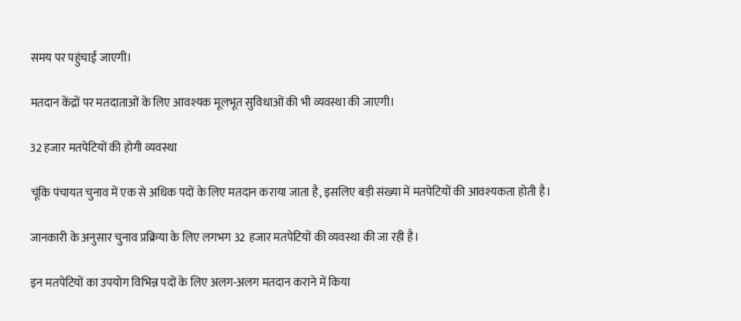समय पर पहुंचाई जाएगी।

मतदान केंद्रों पर मतदाताओं के लिए आवश्यक मूलभूत सुविधाओं की भी व्यवस्था की जाएगी।

32 हजार मतपेटियों की होगी व्यवस्था

चूंकि पंचायत चुनाव में एक से अधिक पदों के लिए मतदान कराया जाता है, इसलिए बड़ी संख्या में मतपेटियों की आवश्यकता होती है।

जानकारी के अनुसार चुनाव प्रक्रिया के लिए लगभग 32 हजार मतपेटियों की व्यवस्था की जा रही है।

इन मतपेटियों का उपयोग विभिन्न पदों के लिए अलग-अलग मतदान कराने में किया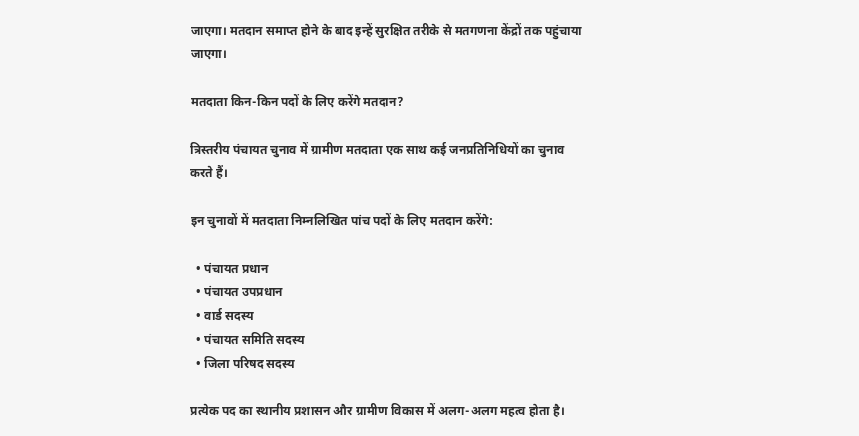जाएगा। मतदान समाप्त होने के बाद इन्हें सुरक्षित तरीके से मतगणना केंद्रों तक पहुंचाया जाएगा।

मतदाता किन-किन पदों के लिए करेंगे मतदान?

त्रिस्तरीय पंचायत चुनाव में ग्रामीण मतदाता एक साथ कई जनप्रतिनिधियों का चुनाव करते हैं।

इन चुनावों में मतदाता निम्नलिखित पांच पदों के लिए मतदान करेंगे:

  • पंचायत प्रधान
  • पंचायत उपप्रधान
  • वार्ड सदस्य
  • पंचायत समिति सदस्य
  • जिला परिषद सदस्य

प्रत्येक पद का स्थानीय प्रशासन और ग्रामीण विकास में अलग-अलग महत्व होता है।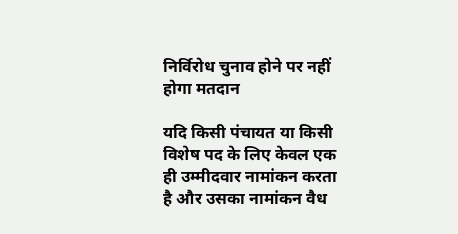निर्विरोध चुनाव होने पर नहीं होगा मतदान

यदि किसी पंचायत या किसी विशेष पद के लिए केवल एक ही उम्मीदवार नामांकन करता है और उसका नामांकन वैध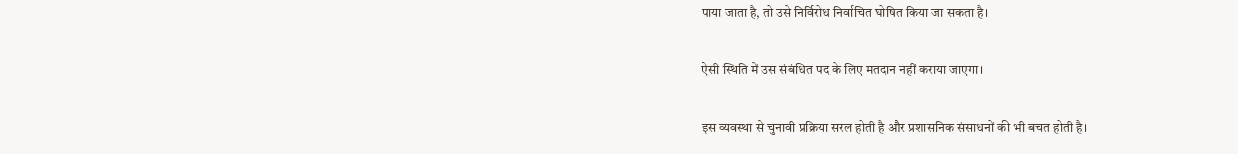पाया जाता है, तो उसे निर्विरोध निर्वाचित घोषित किया जा सकता है।

ऐसी स्थिति में उस संबंधित पद के लिए मतदान नहीं कराया जाएगा।

इस व्यवस्था से चुनावी प्रक्रिया सरल होती है और प्रशासनिक संसाधनों की भी बचत होती है।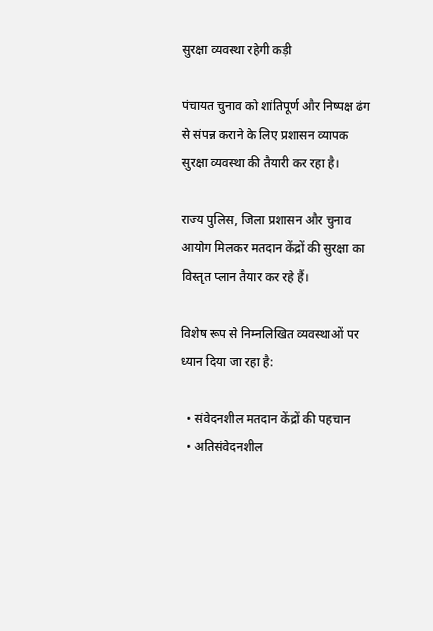सुरक्षा व्यवस्था रहेगी कड़ी

पंचायत चुनाव को शांतिपूर्ण और निष्पक्ष ढंग से संपन्न कराने के लिए प्रशासन व्यापक सुरक्षा व्यवस्था की तैयारी कर रहा है।

राज्य पुलिस, जिला प्रशासन और चुनाव आयोग मिलकर मतदान केंद्रों की सुरक्षा का विस्तृत प्लान तैयार कर रहे हैं।

विशेष रूप से निम्नलिखित व्यवस्थाओं पर ध्यान दिया जा रहा है:

  • संवेदनशील मतदान केंद्रों की पहचान
  • अतिसंवेदनशील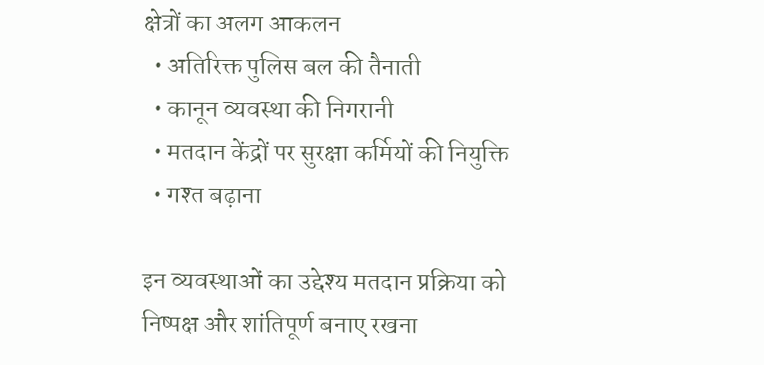क्षेत्रों का अलग आकलन
  • अतिरिक्त पुलिस बल की तैनाती
  • कानून व्यवस्था की निगरानी
  • मतदान केंद्रों पर सुरक्षा कर्मियों की नियुक्ति
  • गश्त बढ़ाना

इन व्यवस्थाओं का उद्देश्य मतदान प्रक्रिया को निष्पक्ष और शांतिपूर्ण बनाए रखना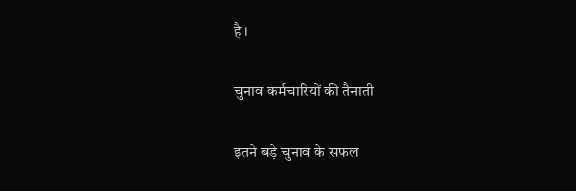है।

चुनाव कर्मचारियों की तैनाती

इतने बड़े चुनाव के सफल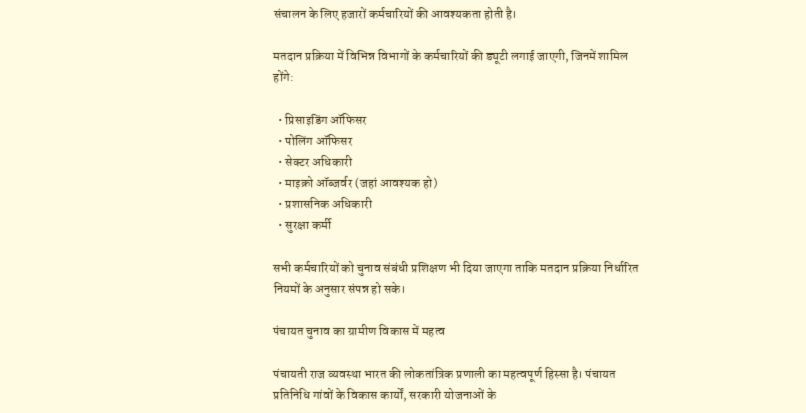संचालन के लिए हजारों कर्मचारियों की आवश्यकता होती है।

मतदान प्रक्रिया में विभिन्न विभागों के कर्मचारियों की ड्यूटी लगाई जाएगी, जिनमें शामिल होंगे:

  • प्रिसाइडिंग ऑफिसर
  • पोलिंग ऑफिसर
  • सेक्टर अधिकारी
  • माइक्रो ऑब्जर्वर (जहां आवश्यक हो)
  • प्रशासनिक अधिकारी
  • सुरक्षा कर्मी

सभी कर्मचारियों को चुनाव संबंधी प्रशिक्षण भी दिया जाएगा ताकि मतदान प्रक्रिया निर्धारित नियमों के अनुसार संपन्न हो सके।

पंचायत चुनाव का ग्रामीण विकास में महत्व

पंचायती राज व्यवस्था भारत की लोकतांत्रिक प्रणाली का महत्वपूर्ण हिस्सा है। पंचायत प्रतिनिधि गांवों के विकास कार्यों, सरकारी योजनाओं के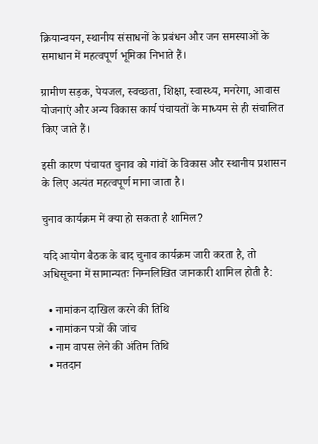क्रियान्वयन, स्थानीय संसाधनों के प्रबंधन और जन समस्याओं के समाधान में महत्वपूर्ण भूमिका निभाते हैं।

ग्रामीण सड़क, पेयजल, स्वच्छता, शिक्षा, स्वास्थ्य, मनरेगा, आवास योजनाएं और अन्य विकास कार्य पंचायतों के माध्यम से ही संचालित किए जाते हैं।

इसी कारण पंचायत चुनाव को गांवों के विकास और स्थानीय प्रशासन के लिए अत्यंत महत्वपूर्ण माना जाता है।

चुनाव कार्यक्रम में क्या हो सकता है शामिल?

यदि आयोग बैठक के बाद चुनाव कार्यक्रम जारी करता है, तो अधिसूचना में सामान्यतः निम्नलिखित जानकारी शामिल होती है:

  • नामांकन दाखिल करने की तिथि
  • नामांकन पत्रों की जांच
  • नाम वापस लेने की अंतिम तिथि
  • मतदान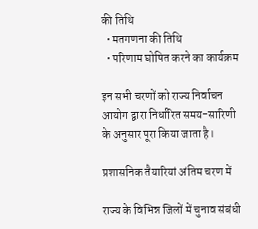की तिथि
  • मतगणना की तिथि
  • परिणाम घोषित करने का कार्यक्रम

इन सभी चरणों को राज्य निर्वाचन आयोग द्वारा निर्धारित समय-सारिणी के अनुसार पूरा किया जाता है।

प्रशासनिक तैयारियां अंतिम चरण में

राज्य के विभिन्न जिलों में चुनाव संबंधी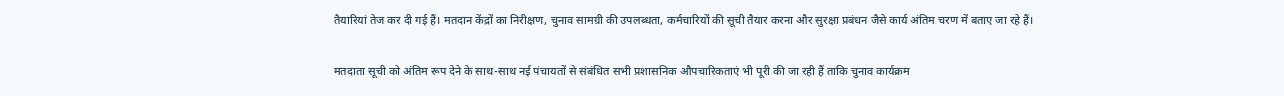तैयारियां तेज कर दी गई हैं। मतदान केंद्रों का निरीक्षण, चुनाव सामग्री की उपलब्धता, कर्मचारियों की सूची तैयार करना और सुरक्षा प्रबंधन जैसे कार्य अंतिम चरण में बताए जा रहे हैं।

मतदाता सूची को अंतिम रूप देने के साथ-साथ नई पंचायतों से संबंधित सभी प्रशासनिक औपचारिकताएं भी पूरी की जा रही हैं ताकि चुनाव कार्यक्रम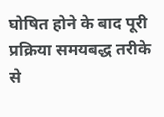घोषित होने के बाद पूरी प्रक्रिया समयबद्ध तरीके से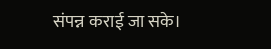संपन्न कराई जा सके।